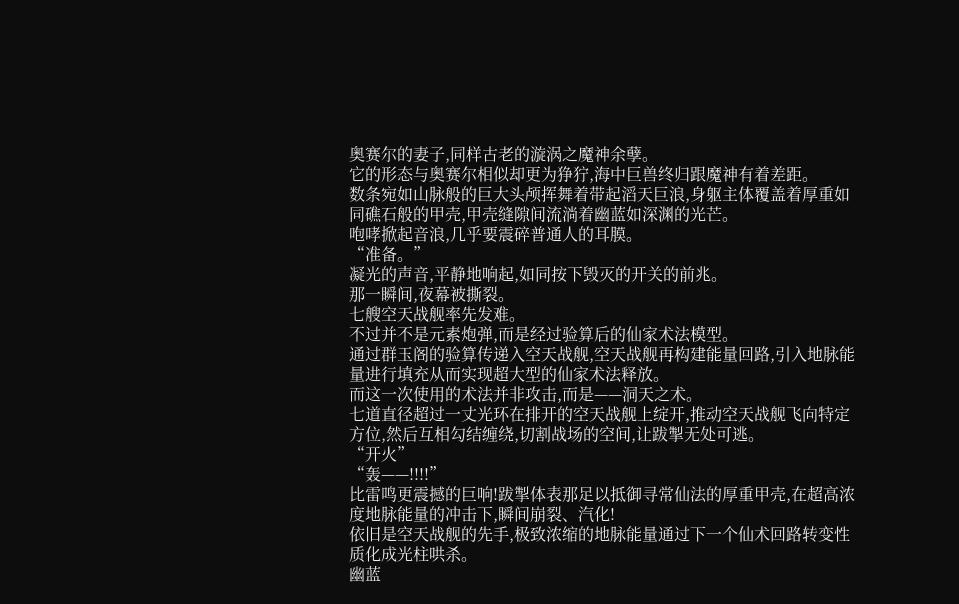奥赛尔的妻子,同样古老的漩涡之魔神余孽。
它的形态与奥赛尔相似却更为狰狞,海中巨兽终归跟魔神有着差距。
数条宛如山脉般的巨大头颅挥舞着带起滔天巨浪,身躯主体覆盖着厚重如同礁石般的甲壳,甲壳缝隙间流淌着幽蓝如深渊的光芒。
咆哮掀起音浪,几乎要震碎普通人的耳膜。
“准备。”
凝光的声音,平静地响起,如同按下毁灭的开关的前兆。
那一瞬间,夜幕被撕裂。
七艘空天战舰率先发难。
不过并不是元素炮弹,而是经过验算后的仙家术法模型。
通过群玉阁的验算传递入空天战舰,空天战舰再构建能量回路,引入地脉能量进行填充从而实现超大型的仙家术法释放。
而这一次使用的术法并非攻击,而是——洞天之术。
七道直径超过一丈光环在排开的空天战舰上绽开,推动空天战舰飞向特定方位,然后互相勾结缠绕,切割战场的空间,让跋掣无处可逃。
“开火”
“轰——!!!!”
比雷鸣更震撼的巨响!跋掣体表那足以抵御寻常仙法的厚重甲壳,在超高浓度地脉能量的冲击下,瞬间崩裂、汽化!
依旧是空天战舰的先手,极致浓缩的地脉能量通过下一个仙术回路转变性质化成光柱哄杀。
幽蓝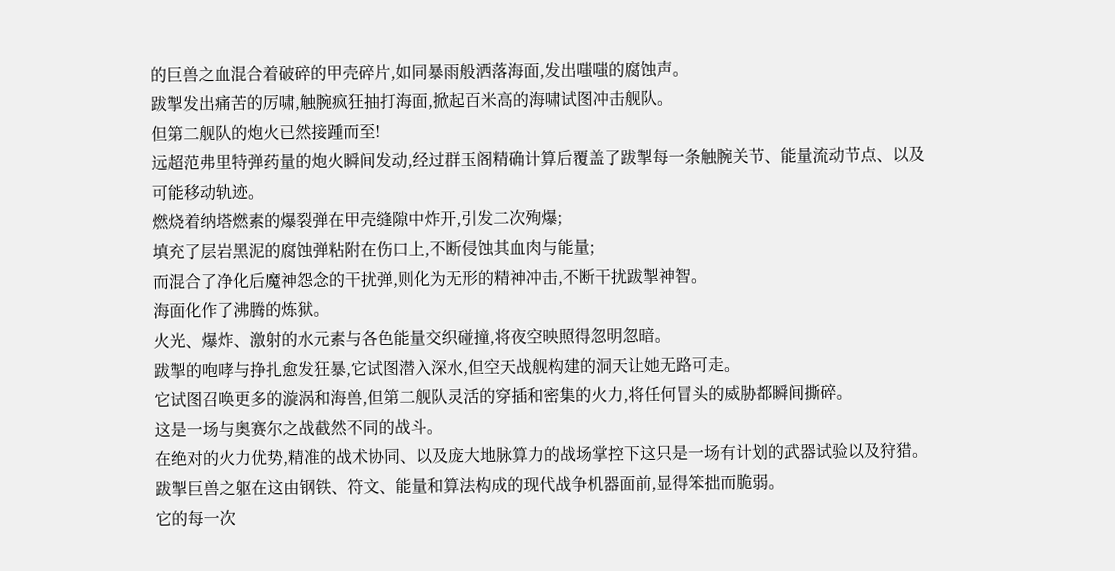的巨兽之血混合着破碎的甲壳碎片,如同暴雨般洒落海面,发出嗤嗤的腐蚀声。
跋掣发出痛苦的厉啸,触腕疯狂抽打海面,掀起百米高的海啸试图冲击舰队。
但第二舰队的炮火已然接踵而至!
远超范弗里特弹药量的炮火瞬间发动,经过群玉阁精确计算后覆盖了跋掣每一条触腕关节、能量流动节点、以及可能移动轨迹。
燃烧着纳塔燃素的爆裂弹在甲壳缝隙中炸开,引发二次殉爆;
填充了层岩黑泥的腐蚀弹粘附在伤口上,不断侵蚀其血肉与能量;
而混合了净化后魔神怨念的干扰弹,则化为无形的精神冲击,不断干扰跋掣神智。
海面化作了沸腾的炼狱。
火光、爆炸、激射的水元素与各色能量交织碰撞,将夜空映照得忽明忽暗。
跋掣的咆哮与挣扎愈发狂暴,它试图潜入深水,但空天战舰构建的洞天让她无路可走。
它试图召唤更多的漩涡和海兽,但第二舰队灵活的穿插和密集的火力,将任何冒头的威胁都瞬间撕碎。
这是一场与奥赛尔之战截然不同的战斗。
在绝对的火力优势,精准的战术协同、以及庞大地脉算力的战场掌控下这只是一场有计划的武器试验以及狩猎。
跋掣巨兽之躯在这由钢铁、符文、能量和算法构成的现代战争机器面前,显得笨拙而脆弱。
它的每一次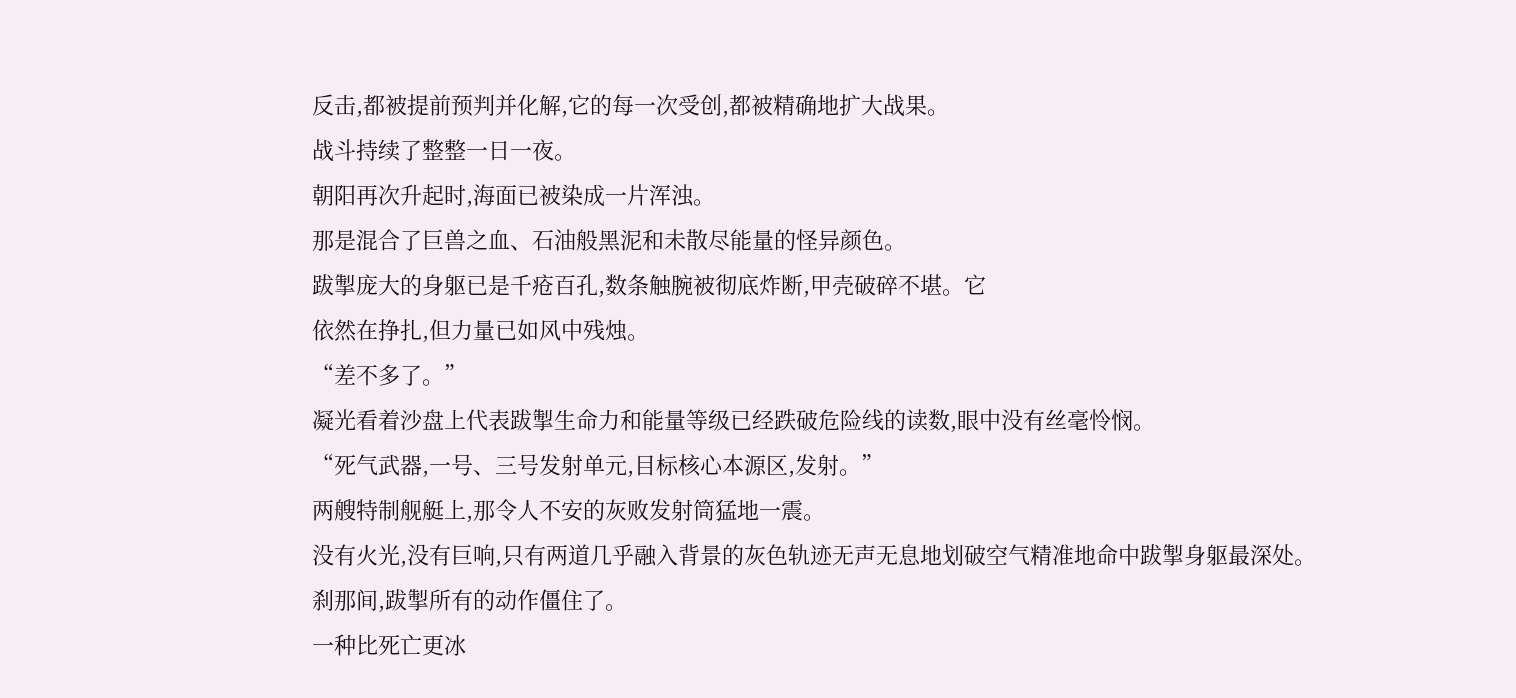反击,都被提前预判并化解,它的每一次受创,都被精确地扩大战果。
战斗持续了整整一日一夜。
朝阳再次升起时,海面已被染成一片浑浊。
那是混合了巨兽之血、石油般黑泥和未散尽能量的怪异颜色。
跋掣庞大的身躯已是千疮百孔,数条触腕被彻底炸断,甲壳破碎不堪。它
依然在挣扎,但力量已如风中残烛。
“差不多了。”
凝光看着沙盘上代表跋掣生命力和能量等级已经跌破危险线的读数,眼中没有丝毫怜悯。
“死气武器,一号、三号发射单元,目标核心本源区,发射。”
两艘特制舰艇上,那令人不安的灰败发射筒猛地一震。
没有火光,没有巨响,只有两道几乎融入背景的灰色轨迹无声无息地划破空气精准地命中跋掣身躯最深处。
刹那间,跋掣所有的动作僵住了。
一种比死亡更冰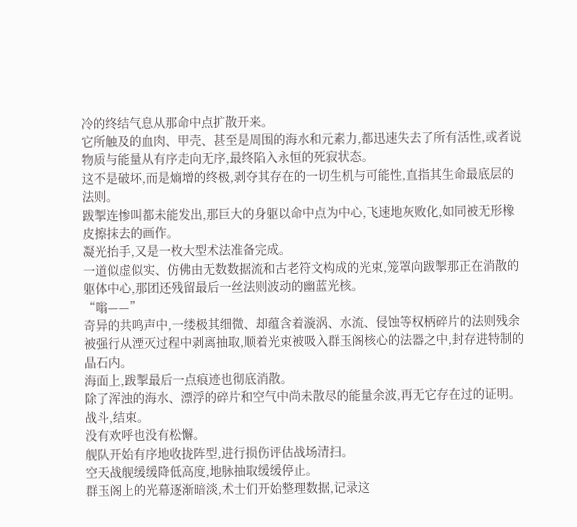冷的终结气息从那命中点扩散开来。
它所触及的血肉、甲壳、甚至是周围的海水和元素力,都迅速失去了所有活性,或者说物质与能量从有序走向无序,最终陷入永恒的死寂状态。
这不是破坏,而是熵增的终极,剥夺其存在的一切生机与可能性,直指其生命最底层的法则。
跋掣连惨叫都未能发出,那巨大的身躯以命中点为中心,飞速地灰败化,如同被无形橡皮擦抹去的画作。
凝光抬手,又是一枚大型术法准备完成。
一道似虚似实、仿佛由无数数据流和古老符文构成的光束,笼罩向跋掣那正在消散的躯体中心,那团还残留最后一丝法则波动的幽蓝光核。
“嗡——”
奇异的共鸣声中,一缕极其细微、却蕴含着漩涡、水流、侵蚀等权柄碎片的法则残余被强行从湮灭过程中剥离抽取,顺着光束被吸入群玉阁核心的法器之中,封存进特制的晶石内。
海面上,跋掣最后一点痕迹也彻底消散。
除了浑浊的海水、漂浮的碎片和空气中尚未散尽的能量余波,再无它存在过的证明。
战斗,结束。
没有欢呼也没有松懈。
舰队开始有序地收拢阵型,进行损伤评估战场清扫。
空天战舰缓缓降低高度,地脉抽取缓缓停止。
群玉阁上的光幕逐渐暗淡,术士们开始整理数据,记录这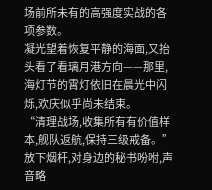场前所未有的高强度实战的各项参数。
凝光望着恢复平静的海面,又抬头看了看璃月港方向——那里,海灯节的霄灯依旧在晨光中闪烁,欢庆似乎尚未结束。
“清理战场,收集所有有价值样本,舰队返航,保持三级戒备。”
放下烟杆,对身边的秘书吩咐,声音略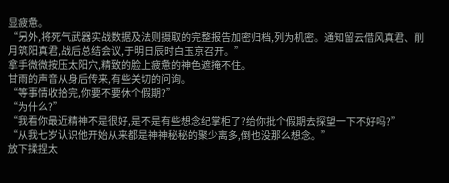显疲惫。
“另外,将死气武器实战数据及法则摄取的完整报告加密归档,列为机密。通知留云借风真君、削月筑阳真君,战后总结会议,于明日辰时白玉京召开。”
拿手微微按压太阳穴,精致的脸上疲惫的神色遮掩不住。
甘雨的声音从身后传来,有些关切的问询。
“等事情收拾完,你要不要休个假期?”
“为什么?”
“我看你最近精神不是很好,是不是有些想念纪掌柜了?给你批个假期去探望一下不好吗?”
“从我七岁认识他开始从来都是神神秘秘的聚少离多,倒也没那么想念。”
放下揉捏太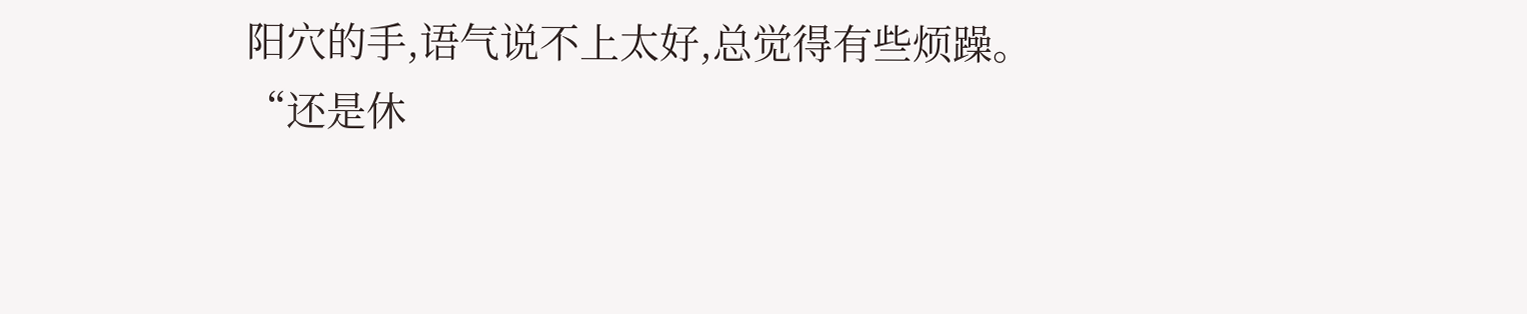阳穴的手,语气说不上太好,总觉得有些烦躁。
“还是休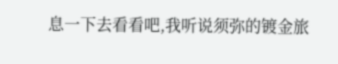息一下去看看吧,我听说须弥的镀金旅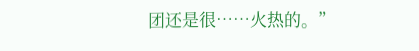团还是很……火热的。”